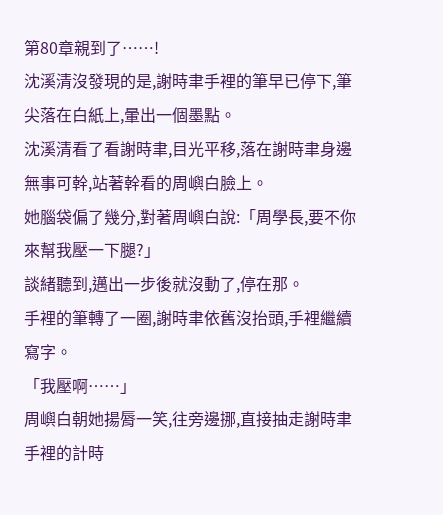第80章親到了……!
沈溪清沒發現的是,謝時聿手裡的筆早已停下,筆尖落在白紙上,暈出一個墨點。
沈溪清看了看謝時聿,目光平移,落在謝時聿身邊無事可幹,站著幹看的周嶼白臉上。
她腦袋偏了幾分,對著周嶼白說:「周學長,要不你來幫我壓一下腿?」
談緒聽到,邁出一步後就沒動了,停在那。
手裡的筆轉了一圈,謝時聿依舊沒抬頭,手裡繼續寫字。
「我壓啊……」
周嶼白朝她揚脣一笑,往旁邊挪,直接抽走謝時聿手裡的計時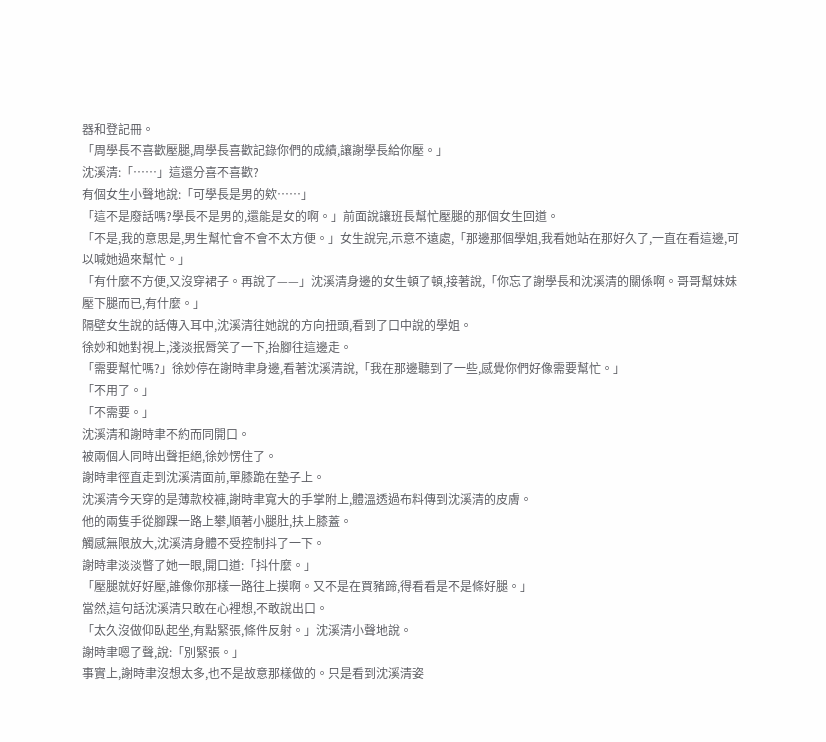器和登記冊。
「周學長不喜歡壓腿,周學長喜歡記錄你們的成績,讓謝學長給你壓。」
沈溪清:「……」這還分喜不喜歡?
有個女生小聲地說:「可學長是男的欸……」
「這不是廢話嗎?學長不是男的,還能是女的啊。」前面說讓班長幫忙壓腿的那個女生回道。
「不是,我的意思是,男生幫忙會不會不太方便。」女生說完,示意不遠處,「那邊那個學姐,我看她站在那好久了,一直在看這邊,可以喊她過來幫忙。」
「有什麼不方便,又沒穿裙子。再說了——」沈溪清身邊的女生頓了頓,接著說,「你忘了謝學長和沈溪清的關係啊。哥哥幫妹妹壓下腿而已,有什麼。」
隔壁女生說的話傳入耳中,沈溪清往她說的方向扭頭,看到了口中說的學姐。
徐妙和她對視上,淺淡抿脣笑了一下,抬腳往這邊走。
「需要幫忙嗎?」徐妙停在謝時聿身邊,看著沈溪清說,「我在那邊聽到了一些,感覺你們好像需要幫忙。」
「不用了。」
「不需要。」
沈溪清和謝時聿不約而同開口。
被兩個人同時出聲拒絕,徐妙愣住了。
謝時聿徑直走到沈溪清面前,單膝跪在墊子上。
沈溪清今天穿的是薄款校褲,謝時聿寬大的手掌附上,體溫透過布料傳到沈溪清的皮膚。
他的兩隻手從腳踝一路上攀,順著小腿肚,扶上膝蓋。
觸感無限放大,沈溪清身體不受控制抖了一下。
謝時聿淡淡瞥了她一眼,開口道:「抖什麼。」
「壓腿就好好壓,誰像你那樣一路往上摸啊。又不是在買豬蹄,得看看是不是條好腿。」
當然,這句話沈溪清只敢在心裡想,不敢說出口。
「太久沒做仰臥起坐,有點緊張,條件反射。」沈溪清小聲地說。
謝時聿嗯了聲,說:「別緊張。」
事實上,謝時聿沒想太多,也不是故意那樣做的。只是看到沈溪清姿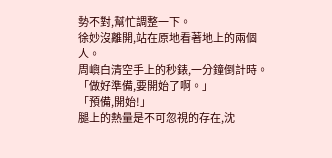勢不對,幫忙調整一下。
徐妙沒離開,站在原地看著地上的兩個人。
周嶼白清空手上的秒錶,一分鐘倒計時。
「做好準備,要開始了啊。」
「預備,開始!」
腿上的熱量是不可忽視的存在,沈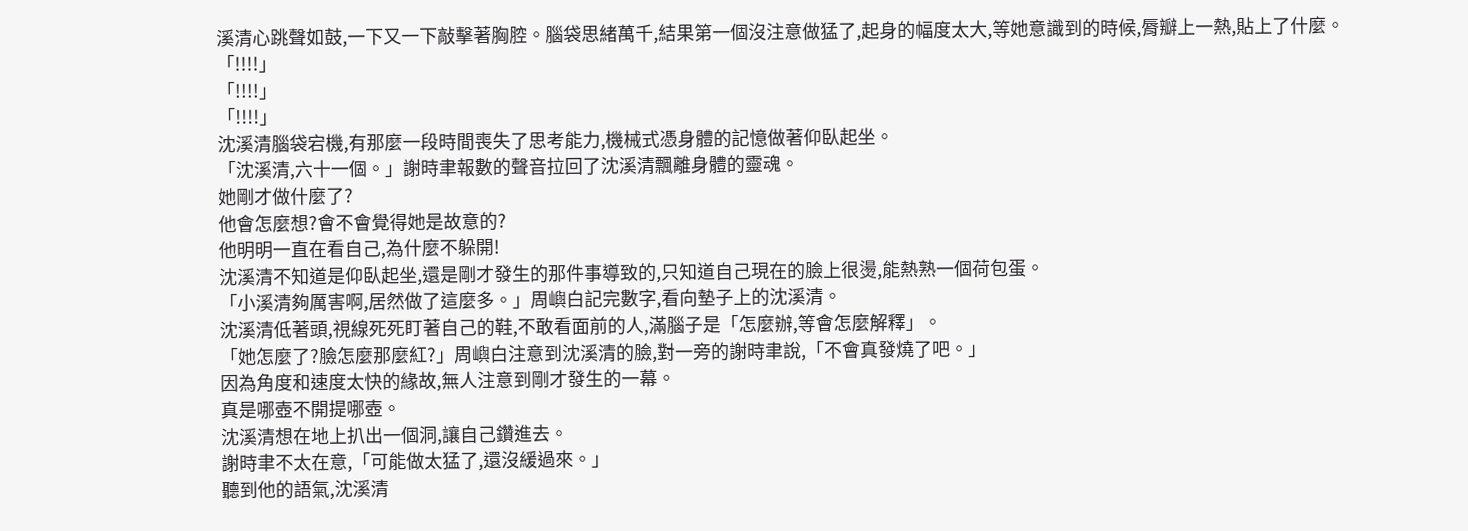溪清心跳聲如鼓,一下又一下敲擊著胸腔。腦袋思緒萬千,結果第一個沒注意做猛了,起身的幅度太大,等她意識到的時候,脣瓣上一熱,貼上了什麼。
「!!!!」
「!!!!」
「!!!!」
沈溪清腦袋宕機,有那麼一段時間喪失了思考能力,機械式憑身體的記憶做著仰臥起坐。
「沈溪清,六十一個。」謝時聿報數的聲音拉回了沈溪清飄離身體的靈魂。
她剛才做什麼了?
他會怎麼想?會不會覺得她是故意的?
他明明一直在看自己,為什麼不躲開!
沈溪清不知道是仰臥起坐,還是剛才發生的那件事導致的,只知道自己現在的臉上很燙,能熱熟一個荷包蛋。
「小溪清夠厲害啊,居然做了這麼多。」周嶼白記完數字,看向墊子上的沈溪清。
沈溪清低著頭,視線死死盯著自己的鞋,不敢看面前的人,滿腦子是「怎麼辦,等會怎麼解釋」。
「她怎麼了?臉怎麼那麼紅?」周嶼白注意到沈溪清的臉,對一旁的謝時聿說,「不會真發燒了吧。」
因為角度和速度太快的緣故,無人注意到剛才發生的一幕。
真是哪壺不開提哪壺。
沈溪清想在地上扒出一個洞,讓自己鑽進去。
謝時聿不太在意,「可能做太猛了,還沒緩過來。」
聽到他的語氣,沈溪清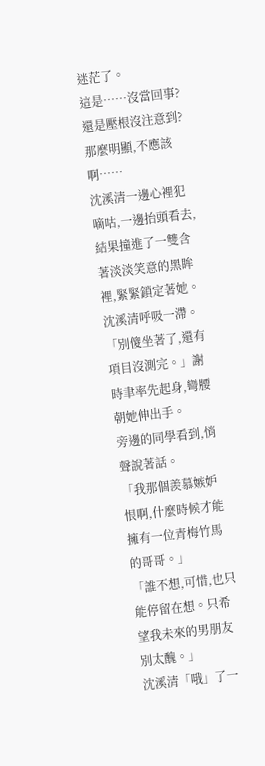迷茫了。
這是……沒當回事?
還是壓根沒注意到?那麼明顯,不應該啊……
沈溪清一邊心裡犯嘀咕,一邊抬頭看去,結果撞進了一雙含著淡淡笑意的黑眸裡,緊緊鎖定著她。
沈溪清呼吸一滯。
「別傻坐著了,還有項目沒測完。」謝時聿率先起身,彎腰朝她伸出手。
旁邊的同學看到,悄聲說著話。
「我那個羨慕嫉妒恨啊,什麼時候才能擁有一位青梅竹馬的哥哥。」
「誰不想,可惜,也只能停留在想。只希望我未來的男朋友別太醜。」
沈溪清「哦」了一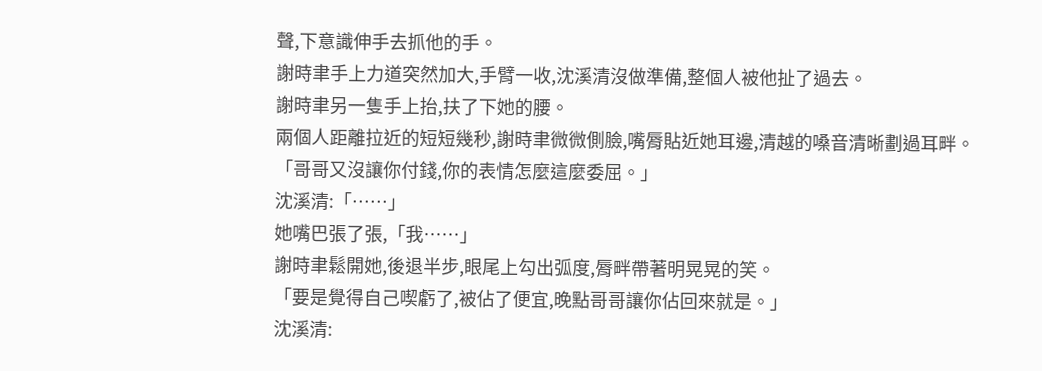聲,下意識伸手去抓他的手。
謝時聿手上力道突然加大,手臂一收,沈溪清沒做準備,整個人被他扯了過去。
謝時聿另一隻手上抬,扶了下她的腰。
兩個人距離拉近的短短幾秒,謝時聿微微側臉,嘴脣貼近她耳邊,清越的嗓音清晰劃過耳畔。
「哥哥又沒讓你付錢,你的表情怎麼這麼委屈。」
沈溪清:「……」
她嘴巴張了張,「我……」
謝時聿鬆開她,後退半步,眼尾上勾出弧度,脣畔帶著明晃晃的笑。
「要是覺得自己喫虧了,被佔了便宜,晚點哥哥讓你佔回來就是。」
沈溪清: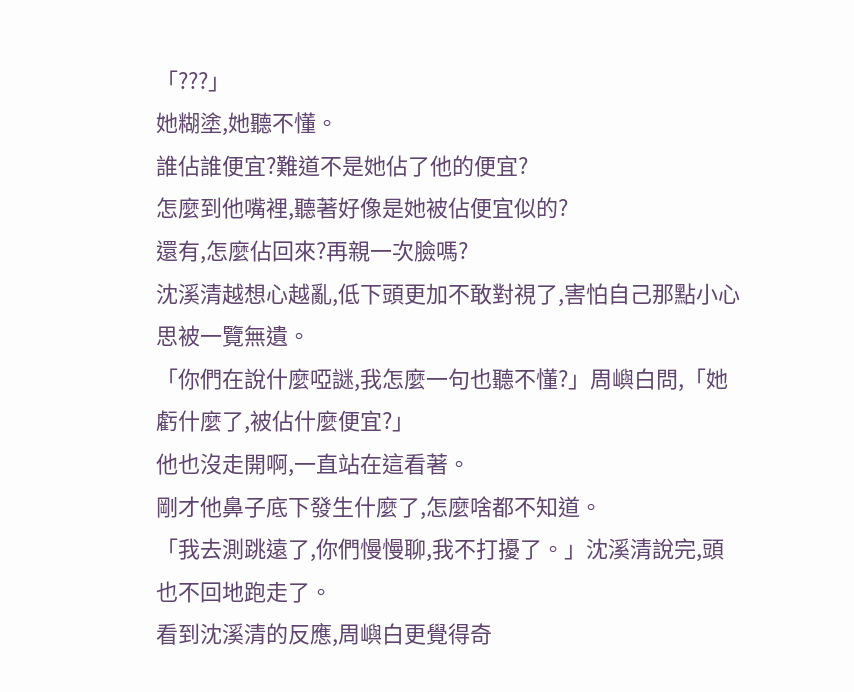「???」
她糊塗,她聽不懂。
誰佔誰便宜?難道不是她佔了他的便宜?
怎麼到他嘴裡,聽著好像是她被佔便宜似的?
還有,怎麼佔回來?再親一次臉嗎?
沈溪清越想心越亂,低下頭更加不敢對視了,害怕自己那點小心思被一覽無遺。
「你們在說什麼啞謎,我怎麼一句也聽不懂?」周嶼白問,「她虧什麼了,被佔什麼便宜?」
他也沒走開啊,一直站在這看著。
剛才他鼻子底下發生什麼了,怎麼啥都不知道。
「我去測跳遠了,你們慢慢聊,我不打擾了。」沈溪清說完,頭也不回地跑走了。
看到沈溪清的反應,周嶼白更覺得奇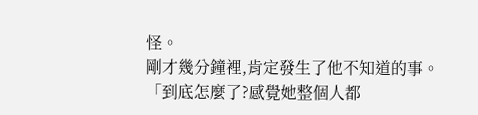怪。
剛才幾分鐘裡,肯定發生了他不知道的事。
「到底怎麼了?感覺她整個人都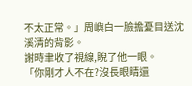不太正常。」周嶼白一臉擔憂目送沈溪清的背影。
謝時聿收了視線,睨了他一眼。
「你剛才人不在?沒長眼睛還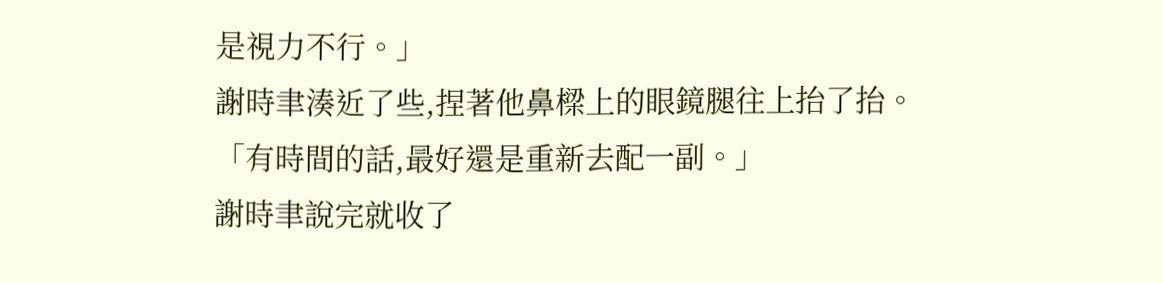是視力不行。」
謝時聿湊近了些,捏著他鼻樑上的眼鏡腿往上抬了抬。
「有時間的話,最好還是重新去配一副。」
謝時聿說完就收了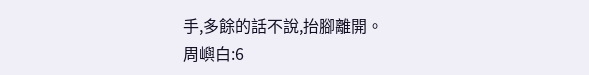手,多餘的話不說,抬腳離開。
周嶼白:6